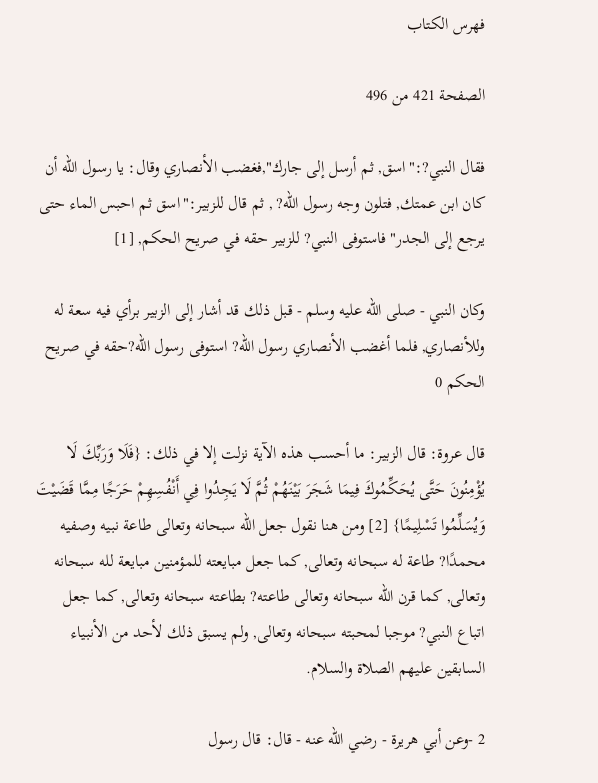فهرس الكتاب

الصفحة 421 من 496

فقال النبي?:"اسق, ثم أرسل إلى جارك",فغضب الأنصاري وقال: يا رسول الله أن كان ابن عمتك, فتلون وجه رسول الله? , ثم قال للزبير:"اسق ثم احبس الماء حتى يرجع إلى الجدر"فاستوفى النبي? للزبير حقه في صريح الحكم, [1]

وكان النبي - صلى الله عليه وسلم - قبل ذلك قد أشار إلى الزبير برأي فيه سعة له وللأنصاري, فلما أغضب الأنصاري رسول الله? استوفى رسول الله?حقه في صريح الحكم 0

قال عروة: قال الزبير: ما أحسب هذه الآية نزلت إلا في ذلك: {فَلَا وَرَبِّكَ لَا يُؤْمِنُونَ حَتَّى يُحَكِّمُوكَ فِيمَا شَجَرَ بَيْنَهُمْ ثُمَّ لَا يَجِدُوا فِي أَنْفُسِهِمْ حَرَجًا مِمَّا قَضَيْتَ وَيُسَلِّمُوا تَسْلِيمًا} [2] ومن هنا نقول جعل الله سبحانه وتعالى طاعة نبيه وصفيه محمدًا? طاعة له سبحانه وتعالى, كما جعل مبايعته للمؤمنين مبايعة لله سبحانه وتعالى, كما قرن الله سبحانه وتعالى طاعته? بطاعته سبحانه وتعالى, كما جعل اتباع النبي? موجبا لمحبته سبحانه وتعالى, ولم يسبق ذلك لأحد من الأنبياء السابقين عليهم الصلاة والسلام.

2 -وعن أبي هريرة - رضي الله عنه - قال: قال رسول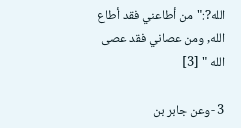الله?:"من أطاعني فقد أطاع الله, ومن عصاني فقد عصى الله " [3]

3 -وعن جابر بن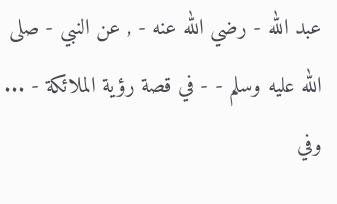عبد الله - رضي الله عنه - , عن النبي - صلى الله عليه وسلم - - في قصة رؤية الملائكة - ... وفي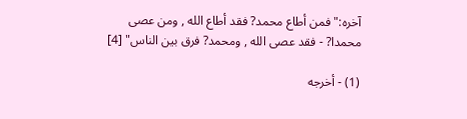آخره:"فمن أطاع محمد? فقد أطاع الله , ومن عصى محمدا? - فقد عصى الله , ومحمد? فرق بين الناس" [4]

(1) - أخرجه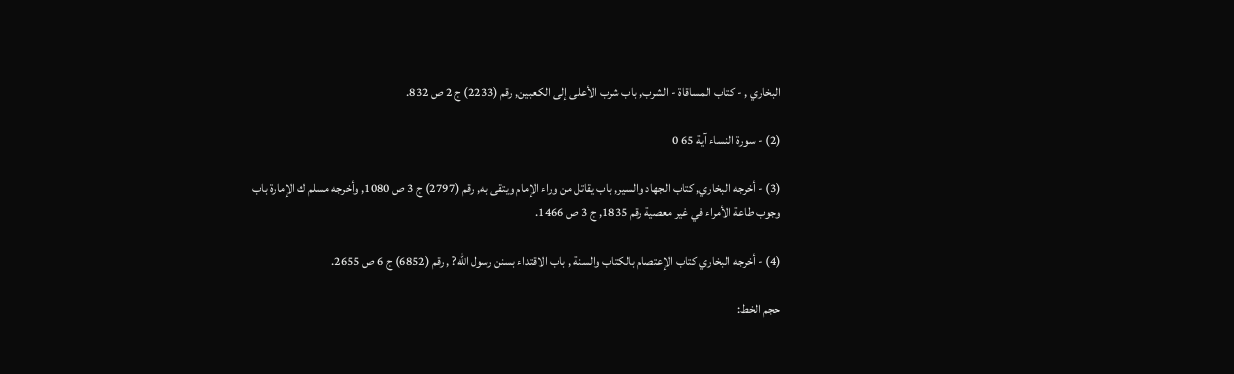البخاري , - كتاب المساقاة - الشرب, باب شرب الأعلى إلى الكعبين, رقم (2233) ج 2 ص 832.

(2) - سورة النساء آية 65 0

(3) - أخرجه البخاري, كتاب الجهاد والسير, باب يقاتل من وراء الإمام ويتقى به, رقم (2797) ج 3 ص 1080, وأخرجه مسلم ك الإمارة باب وجوب طاعة الأمراء في غير معصية رقم 1835, ج 3 ص 1466.

(4) - أخرجه البخاري كتاب الإعتصام بالكتاب والسنة , باب الاقتداء بسنن رسول الله? , رقم (6852) ج 6 ص 2655.

حجم الخط: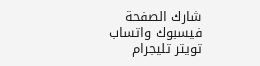شارك الصفحة
فيسبوك واتساب تويتر تليجرام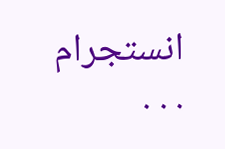انستجرام
. . .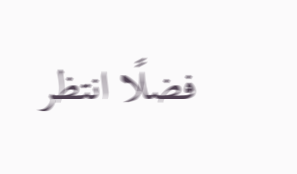فضلًا انتظر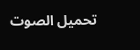تحميل الصوت